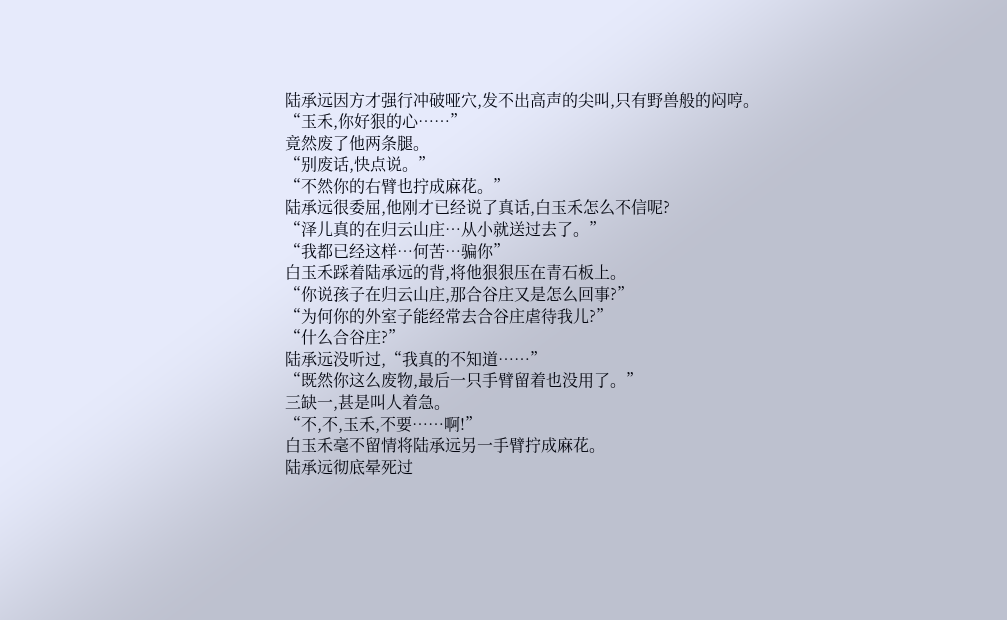陆承远因方才强行冲破哑穴,发不出高声的尖叫,只有野兽般的闷哼。
“玉禾,你好狠的心……”
竟然废了他两条腿。
“别废话,快点说。”
“不然你的右臂也拧成麻花。”
陆承远很委屈,他刚才已经说了真话,白玉禾怎么不信呢?
“泽儿真的在归云山庄…从小就送过去了。”
“我都已经这样…何苦…骗你”
白玉禾踩着陆承远的背,将他狠狠压在青石板上。
“你说孩子在归云山庄,那合谷庄又是怎么回事?”
“为何你的外室子能经常去合谷庄虐待我儿?”
“什么合谷庄?”
陆承远没听过,“我真的不知道……”
“既然你这么废物,最后一只手臂留着也没用了。”
三缺一,甚是叫人着急。
“不,不,玉禾,不要……啊!”
白玉禾毫不留情将陆承远另一手臂拧成麻花。
陆承远彻底晕死过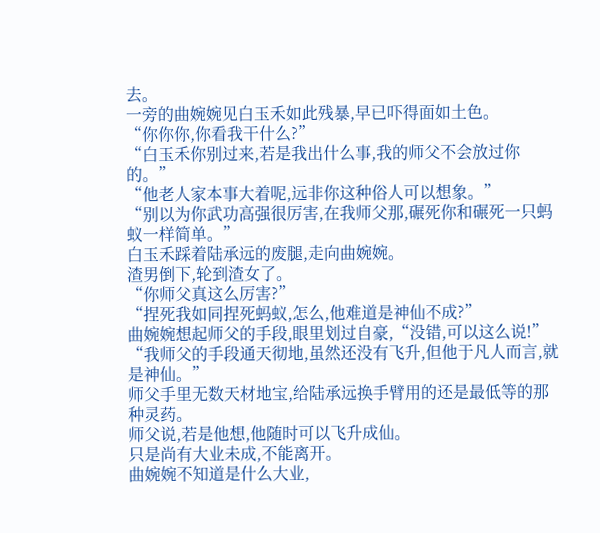去。
一旁的曲婉婉见白玉禾如此残暴,早已吓得面如土色。
“你你你,你看我干什么?”
“白玉禾你别过来,若是我出什么事,我的师父不会放过你的。”
“他老人家本事大着呢,远非你这种俗人可以想象。”
“别以为你武功高强很厉害,在我师父那,碾死你和碾死一只蚂蚁一样简单。”
白玉禾踩着陆承远的废腿,走向曲婉婉。
渣男倒下,轮到渣女了。
“你师父真这么厉害?”
“捏死我如同捏死蚂蚁,怎么,他难道是神仙不成?”
曲婉婉想起师父的手段,眼里划过自豪,“没错,可以这么说!”
“我师父的手段通天彻地,虽然还没有飞升,但他于凡人而言,就是神仙。”
师父手里无数天材地宝,给陆承远换手臂用的还是最低等的那种灵药。
师父说,若是他想,他随时可以飞升成仙。
只是尚有大业未成,不能离开。
曲婉婉不知道是什么大业,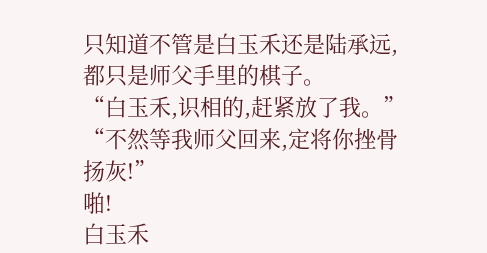只知道不管是白玉禾还是陆承远,都只是师父手里的棋子。
“白玉禾,识相的,赶紧放了我。”
“不然等我师父回来,定将你挫骨扬灰!”
啪!
白玉禾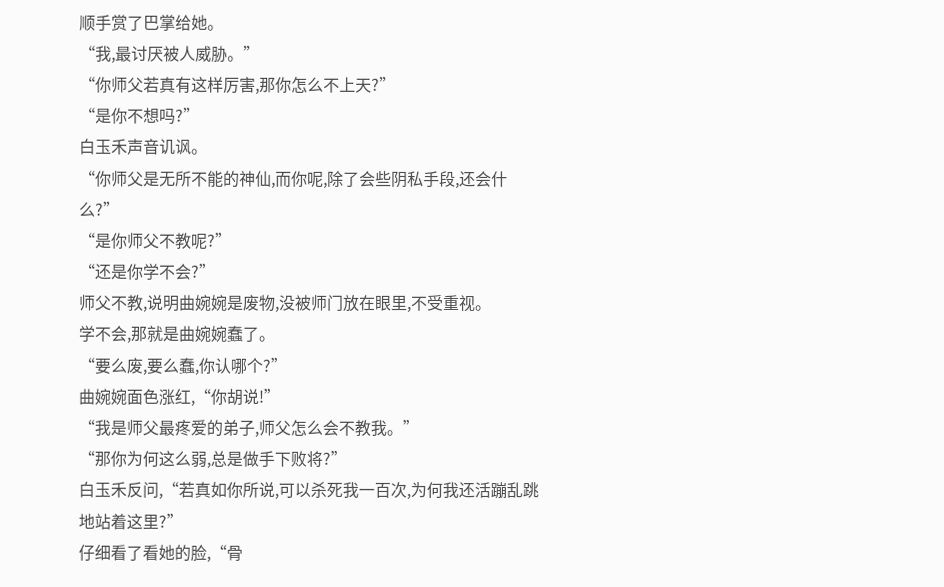顺手赏了巴掌给她。
“我,最讨厌被人威胁。”
“你师父若真有这样厉害,那你怎么不上天?”
“是你不想吗?”
白玉禾声音讥讽。
“你师父是无所不能的神仙,而你呢,除了会些阴私手段,还会什么?”
“是你师父不教呢?”
“还是你学不会?”
师父不教,说明曲婉婉是废物,没被师门放在眼里,不受重视。
学不会,那就是曲婉婉蠢了。
“要么废,要么蠢,你认哪个?”
曲婉婉面色涨红,“你胡说!”
“我是师父最疼爱的弟子,师父怎么会不教我。”
“那你为何这么弱,总是做手下败将?”
白玉禾反问,“若真如你所说,可以杀死我一百次,为何我还活蹦乱跳地站着这里?”
仔细看了看她的脸,“骨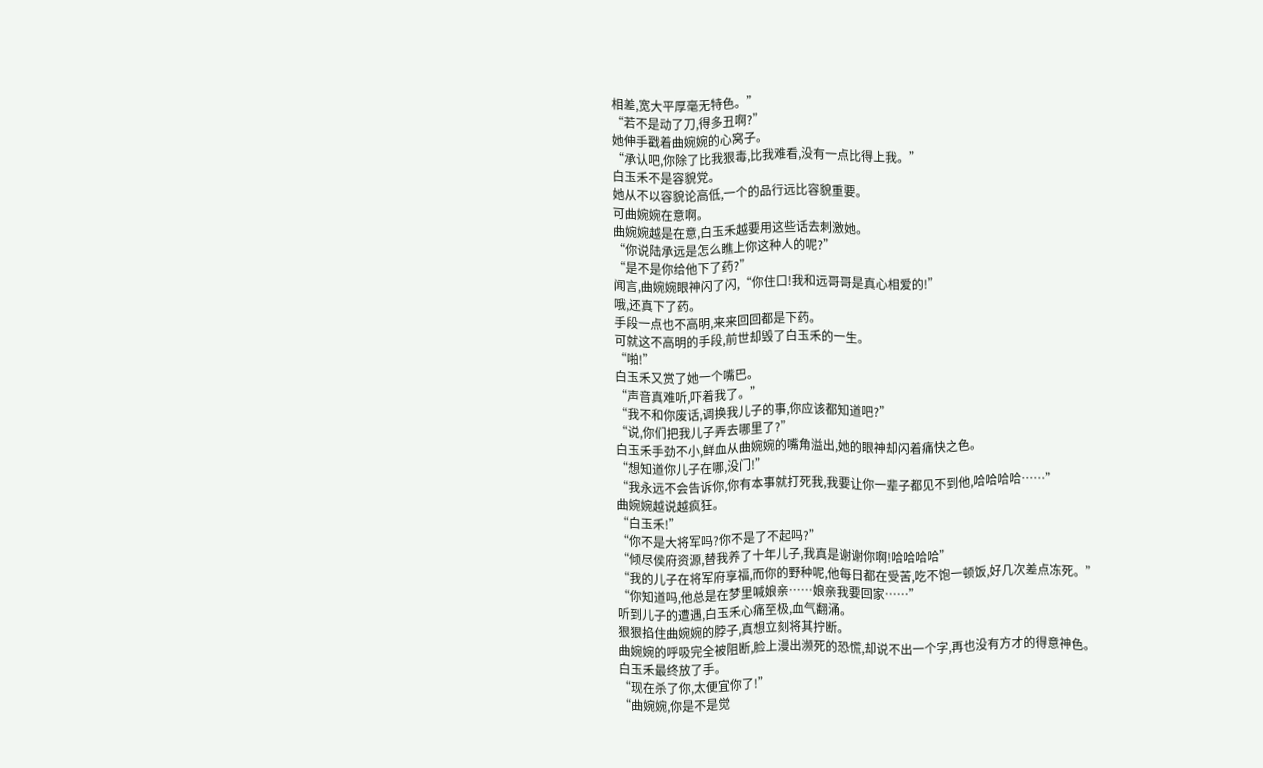相差,宽大平厚毫无特色。”
“若不是动了刀,得多丑啊?”
她伸手戳着曲婉婉的心窝子。
“承认吧,你除了比我狠毒,比我难看,没有一点比得上我。”
白玉禾不是容貌党。
她从不以容貌论高低,一个的品行远比容貌重要。
可曲婉婉在意啊。
曲婉婉越是在意,白玉禾越要用这些话去刺激她。
“你说陆承远是怎么瞧上你这种人的呢?”
“是不是你给他下了药?”
闻言,曲婉婉眼神闪了闪,“你住口!我和远哥哥是真心相爱的!”
哦,还真下了药。
手段一点也不高明,来来回回都是下药。
可就这不高明的手段,前世却毁了白玉禾的一生。
“啪!”
白玉禾又赏了她一个嘴巴。
“声音真难听,吓着我了。”
“我不和你废话,调换我儿子的事,你应该都知道吧?”
“说,你们把我儿子弄去哪里了?”
白玉禾手劲不小,鲜血从曲婉婉的嘴角溢出,她的眼神却闪着痛快之色。
“想知道你儿子在哪,没门!”
“我永远不会告诉你,你有本事就打死我,我要让你一辈子都见不到他,哈哈哈哈……”
曲婉婉越说越疯狂。
“白玉禾!”
“你不是大将军吗?你不是了不起吗?”
“倾尽侯府资源,替我养了十年儿子,我真是谢谢你啊!哈哈哈哈”
“我的儿子在将军府享福,而你的野种呢,他每日都在受苦,吃不饱一顿饭,好几次差点冻死。”
“你知道吗,他总是在梦里喊娘亲……娘亲我要回家……”
听到儿子的遭遇,白玉禾心痛至极,血气翻涌。
狠狠掐住曲婉婉的脖子,真想立刻将其拧断。
曲婉婉的呼吸完全被阻断,脸上漫出濒死的恐慌,却说不出一个字,再也没有方才的得意神色。
白玉禾最终放了手。
“现在杀了你,太便宜你了!”
“曲婉婉,你是不是觉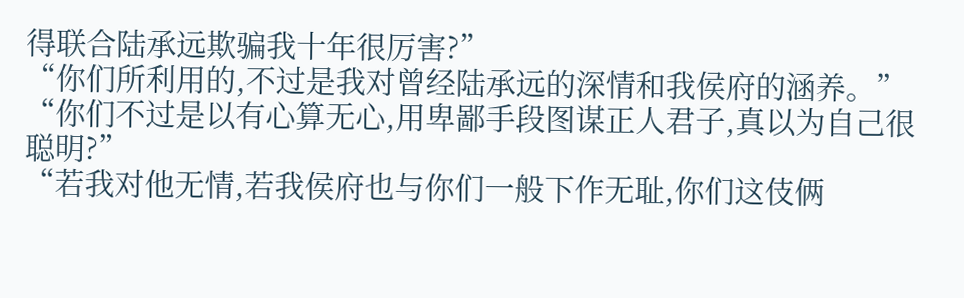得联合陆承远欺骗我十年很厉害?”
“你们所利用的,不过是我对曾经陆承远的深情和我侯府的涵养。”
“你们不过是以有心算无心,用卑鄙手段图谋正人君子,真以为自己很聪明?”
“若我对他无情,若我侯府也与你们一般下作无耻,你们这伎俩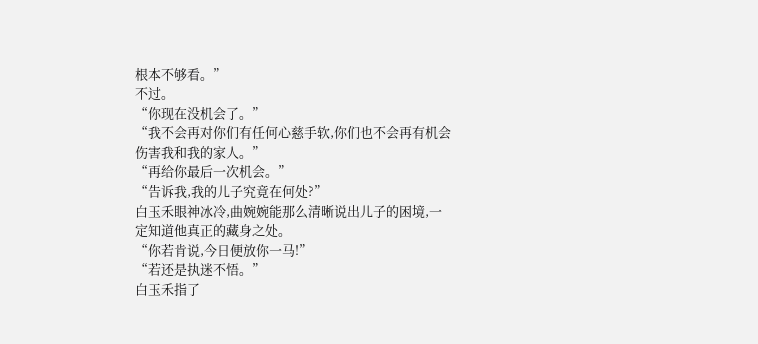根本不够看。”
不过。
“你现在没机会了。”
“我不会再对你们有任何心慈手软,你们也不会再有机会伤害我和我的家人。”
“再给你最后一次机会。”
“告诉我,我的儿子究竟在何处?”
白玉禾眼神冰冷,曲婉婉能那么清晰说出儿子的困境,一定知道他真正的藏身之处。
“你若肯说,今日便放你一马!”
“若还是执迷不悟。”
白玉禾指了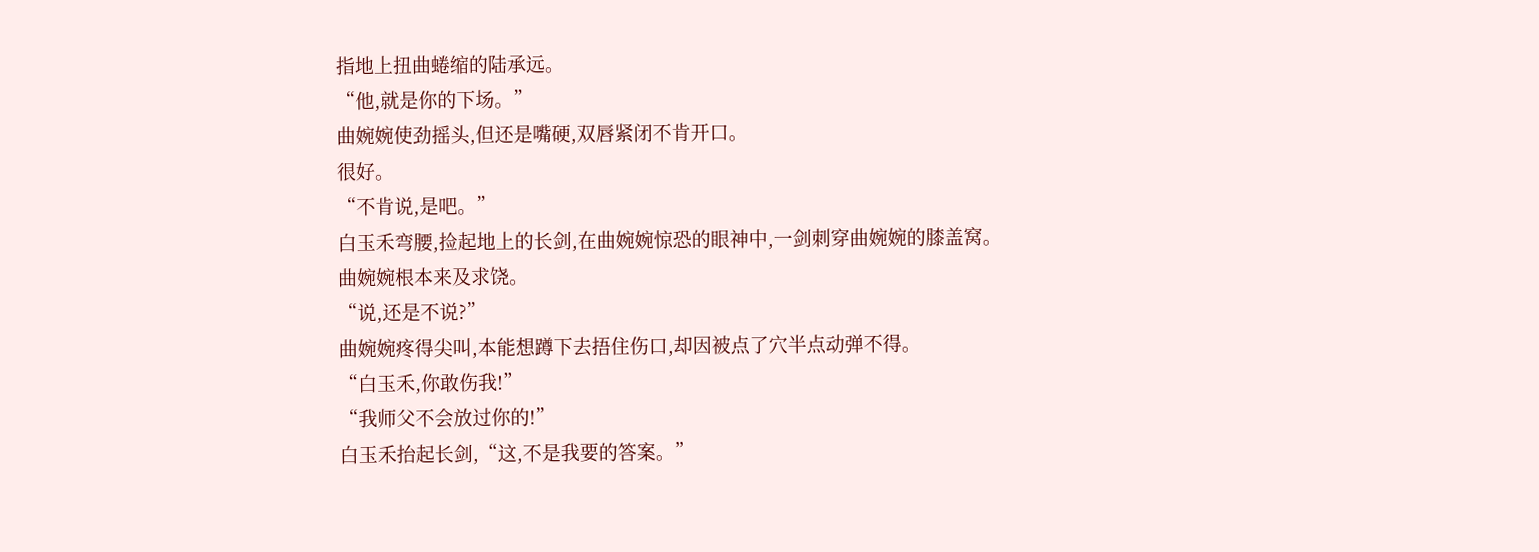指地上扭曲蜷缩的陆承远。
“他,就是你的下场。”
曲婉婉使劲摇头,但还是嘴硬,双唇紧闭不肯开口。
很好。
“不肯说,是吧。”
白玉禾弯腰,捡起地上的长剑,在曲婉婉惊恐的眼神中,一剑刺穿曲婉婉的膝盖窝。
曲婉婉根本来及求饶。
“说,还是不说?”
曲婉婉疼得尖叫,本能想蹲下去捂住伤口,却因被点了穴半点动弹不得。
“白玉禾,你敢伤我!”
“我师父不会放过你的!”
白玉禾抬起长剑,“这,不是我要的答案。”